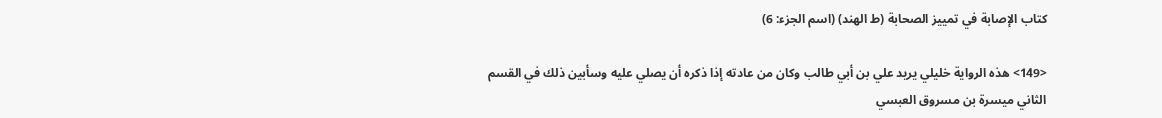كتاب الإصابة في تمييز الصحابة (ط الهند) (اسم الجزء: 6)

<149> هذه الرواية خليلي يريد علي بن أبي طالب وكان من عادته إذا ذكره أن يصلي عليه وسأبين ذلك في القسم الثاني ميسرة بن مسروق العبسي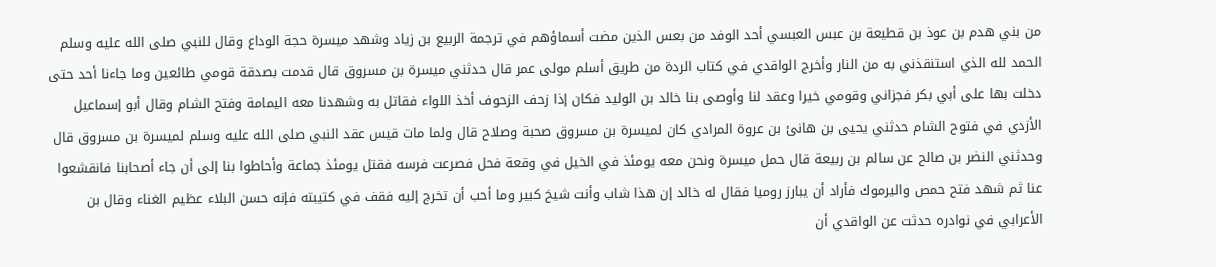من بني هدم بن عوذ بن قطيعة بن عبس العبسي أحد الوفد من بعس الذين مضت أسماؤهم في ترجمة الربيع بن زياد وشهد ميسرة حجة الوداع وقال للنبي صلى الله عليه وسلم الحمد لله الذي استنقذني به من النار وأخرج الواقدي في كتاب الردة من طريق أسلم مولى عمر قال حدثني ميسرة بن مسروق قال قدمت بصدقة قومي طائعين وما جاءنا أحد حتى دخلت بها على أبي بكر فجزاني وقومي خيرا وعقد لنا وأوصى بنا خالد بن الوليد فكان إذا زحف الزحوف أخذ اللواء فقاتل به وشهدنا معه اليمامة وفتح الشام وقال أبو إسماعيل الأزدي في فتوح الشام حدثني يحيى بن هانئ بن عروة المرادي كان لميسرة بن مسروق صحبة وصلاح قال ولما مات قيس عقد النبي صلى الله عليه وسلم لميسرة بن مسروق قال وحدثني النضر بن صالح عن سالم بن ربيعة قال حمل ميسرة ونحن معه يومئذ في الخيل في وقعة فحل فصرعت فرسه فقتل يومئذ جماعة وأحاطوا بنا إلى أن جاء أصحابنا فانقشعوا عنا ثم شهد فتح حمص واليرموك فأراد أن يبارز روميا فقال له خالد إن هذا شاب وأنت شيخ كبير وما أحب أن تخرج إليه فقف في كتيبته فإنه حسن البلاء عظيم الغناء وقال بن الأعرابي في نوادره حدثت عن الواقدي أن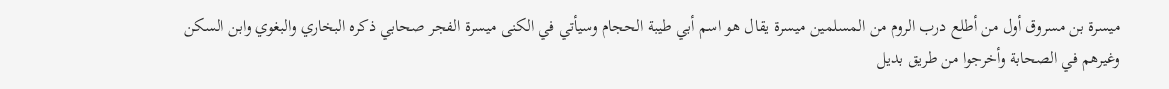ميسرة بن مسروق أول من أطلع درب الروم من المسلمين ميسرة يقال هو اسم أبي طيبة الحجام وسيأتي في الكنى ميسرة الفجر صحابي ذكره البخاري والبغوي وابن السكن وغيرهم في الصحابة وأخرجوا من طريق بديل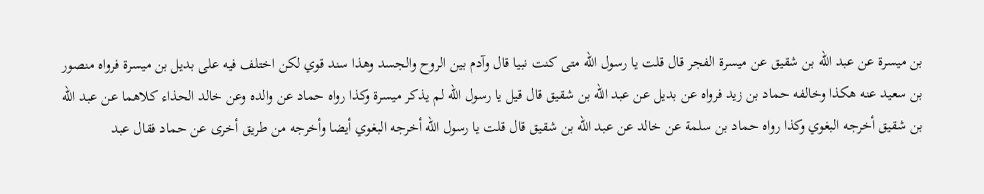بن ميسرة عن عبد الله بن شقيق عن ميسرة الفجر قال قلت يا رسول الله متى كنت نبيا قال وآدم بين الروح والجسد وهذا سند قوي لكن اختلف فيه على بديل بن ميسرة فرواه منصور بن سعيد عنه هكذا وخالفه حماد بن زيد فرواه عن بديل عن عبد الله بن شقيق قال قيل يا رسول الله لم يذكر ميسرة وكذا رواه حماد عن والده وعن خالد الحذاء كلاهما عن عبد الله بن شقيق أخرجه البغوي وكذا رواه حماد بن سلمة عن خالد عن عبد الله بن شقيق قال قلت يا رسول الله أخرجه البغوي أيضا وأخرجه من طريق أخرى عن حماد فقال عبد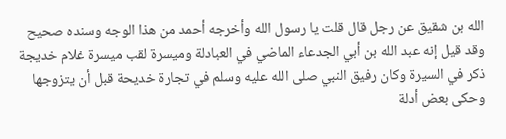الله بن شقيق عن رجل قال قلت يا رسول الله وأخرجه أحمد من هذا الوجه وسنده صحيح وقد قيل إنه عبد الله بن أبي الجدعاء الماضي في العبادلة وميسرة لقب ميسرة غلام خديجة ذكر في السيرة وكان رفيق النبي صلى الله عليه وسلم في تجارة خديحة قبل أن يتزوجها وحكى بعض أدلة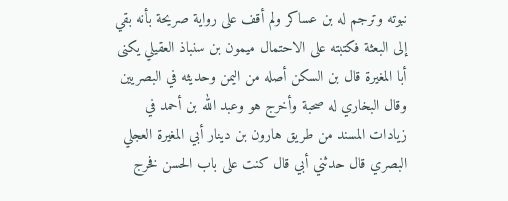نبوته وترجم له بن عساكر ولم أقف على رواية صريحة بأنه بقي إلى البعثة فكتبته على الاحتمال ميمون بن سنباذ العقيلي يكنى أبا المغيرة قال بن السكن أصله من اليمن وحديثه في البصريين وقال البخاري له صحبة وأخرج هو وعبد الله بن أحمد في زيادات المسند من طريق هارون بن دينار أبي المغيرة العجلي البصري قال حدثني أبي قال كنت على باب الحسن فخرج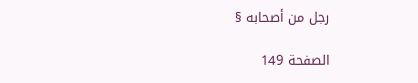رجل من أصحابه §

الصفحة 149